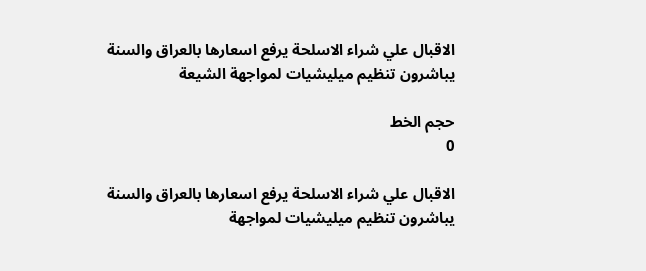الاقبال علي شراء الاسلحة يرفع اسعارها بالعراق والسنة يباشرون تنظيم ميليشيات لمواجهة الشيعة

حجم الخط
0

الاقبال علي شراء الاسلحة يرفع اسعارها بالعراق والسنة يباشرون تنظيم ميليشيات لمواجهة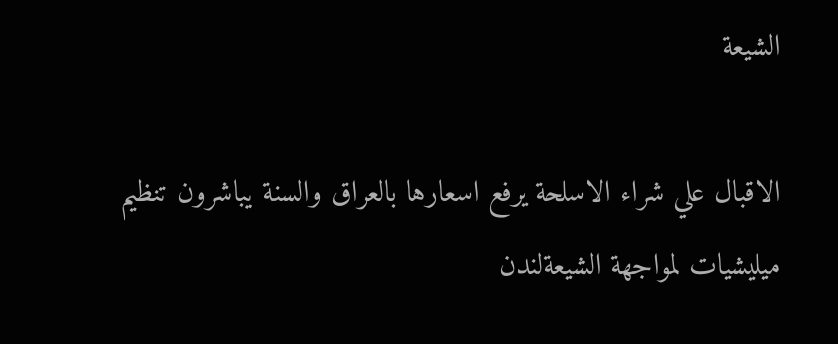الشيعة

الاقبال علي شراء الاسلحة يرفع اسعارها بالعراق والسنة يباشرون تنظيم ميليشيات لمواجهة الشيعةلندن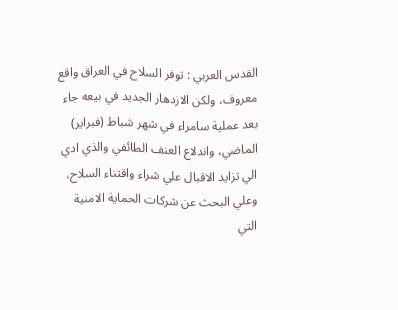القدس العربي : توفر السلاح في العراق واقع معروف، ولكن الازدهار الجديد في بيعه جاء بعد عملية سامراء في شهر شباط (فبراير) الماضي، واندلاع العنف الطائفي والذي ادي الي تزايد الاقبال علي شراء واقتناء السلاح، وعلي البحث عن شركات الحماية الامنية التي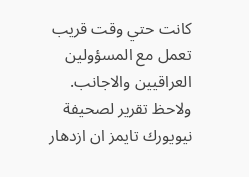كانت حتي وقت قريب تعمل مع المسؤولين العراقيين والاجانب. ولاحظ تقرير لصحيفة نيويورك تايمز ان ازدهار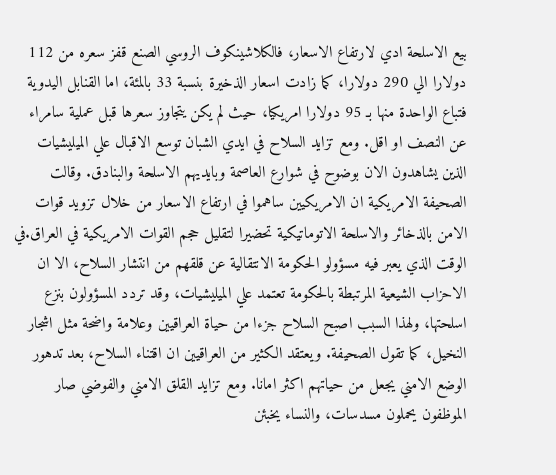بيع الاسلحة ادي لارتفاع الاسعار، فالكلاشينكوف الروسي الصنع قفز سعره من 112 دولارا الي 290 دولارا، كما زادت اسعار الذخيرة بنسبة 33 بالمئة، اما القنابل اليدوية فتباع الواحدة منها بـ 95 دولارا امريكيا، حيث لم يكن يتجاوز سعرها قبل عملية سامراء عن النصف او اقل. ومع تزايد السلاح في ايدي الشبان توسع الاقبال علي الميليشيات الذين يشاهدون الان بوضوح في شوارع العاصمة وبايديهم الاسلحة والبنادق. وقالت الصحيفة الامريكية ان الامريكيين ساهموا في ارتفاع الاسعار من خلال تزويد قوات الامن بالذخائر والاسلحة الاتوماتيكية تحضيرا لتقليل حجم القوات الامريكية في العراق.في الوقت الذي يعبر فيه مسؤولو الحكومة الانتقالية عن قلقهم من انتشار السلاح، الا ان الاحزاب الشيعية المرتبطة بالحكومة تعتمد علي الميليشيات، وقد تردد المسؤولون بنزع اسلحتها، ولهذا السبب اصبح السلاح جزءا من حياة العراقيين وعلامة واضحة مثل اشجار النخيل، كما تقول الصحيفة. ويعتقد الكثير من العراقيين ان اقتناء السلاح، بعد تدهور الوضع الامني يجعل من حياتهم اكثر امانا. ومع تزايد القلق الامني والفوضي صار الموظفون يحملون مسدسات، والنساء يخبئن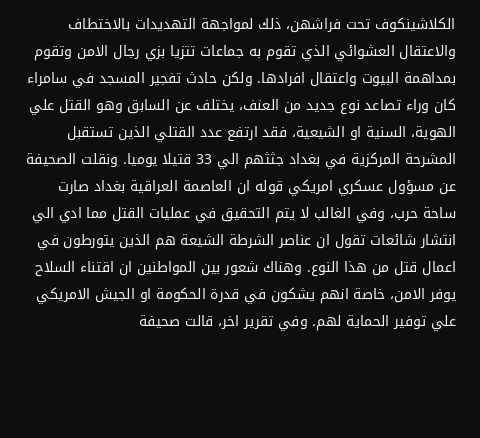الكلاشينكوف تحت فراشهن، ذلك لمواجهة التهديدات بالاختطاف والاعتقال العشوائي الذي تقوم به جماعات تتزيا بزي رجال الامن وتقوم بمداهمة البيوت واعتقال افرادها. ولكن حادث تفجير المسجد في سامراء كان وراء تصاعد نوع جديد من العنف، يختلف عن السابق وهو القتل علي الهوية، السنية او الشيعية، فقد ارتفع عدد القتلي الذين تستقبل المشرحة المركزية في بغداد جثثهم الي 33 قتيلا يوميا. ونقلت الصحيفة عن مسؤول عسكري امريكي قوله ان العاصمة العراقية بغداد صارت ساحة حرب، وفي الغالب لا يتم التحقيق في عمليات القتل مما ادي الي انتشار شائعات تقول ان عناصر الشرطة الشيعة هم الذين يتورطون في اعمال قتل من هذا النوع. وهناك شعور بين المواطنين ان اقتناء السلاح يوفر الامن، خاصة انهم يشكون في قدرة الحكومة او الجيش الامريكي علي توفير الحماية لهم. وفي تقرير اخر، قالت صحيفة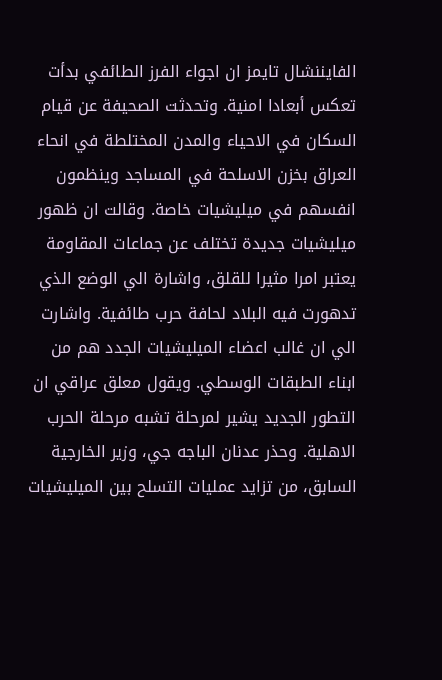الفايننشال تايمز ان اجواء الفرز الطائفي بدأت تعكس أبعادا امنية. وتحدثت الصحيفة عن قيام السكان في الاحياء والمدن المختلطة في انحاء العراق بخزن الاسلحة في المساجد وينظمون انفسهم في ميليشيات خاصة. وقالت ان ظهور ميليشيات جديدة تختلف عن جماعات المقاومة يعتبر امرا مثيرا للقلق، واشارة الي الوضع الذي تدهورت فيه البلاد لحافة حرب طائفية. واشارت الي ان غالب اعضاء الميليشيات الجدد هم من ابناء الطبقات الوسطي. ويقول معلق عراقي ان التطور الجديد يشير لمرحلة تشبه مرحلة الحرب الاهلية. وحذر عدنان الباجه جي، وزير الخارجية السابق، من تزايد عمليات التسلح بين الميليشيات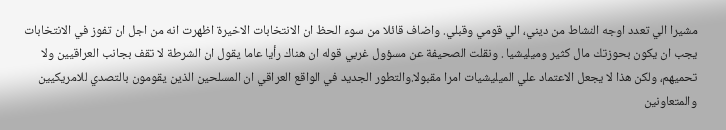مشيرا الي تعدد اوجه النشاط من ديني، الي قومي وقبلي. واضاف قائلا من سوء الحظ ان الانتخابات الاخيرة اظهرت انه من اجل ان تفوز في الانتخابات يجب ان يكون بحوزتك مال كثير وميليشيا . ونقلت الصحيفة عن مسؤول غربي قوله ان هناك رأيا عاما يقول ان الشرطة لا تقف بجانب العراقيين ولا تحميهم، ولكن هذا لا يجعل الاعتماد علي الميليشيات امرا مقبولا.والتطور الجديد في الواقع العراقي ان المسلحين الذين يقومون بالتصدي للامريكيين والمتعاونين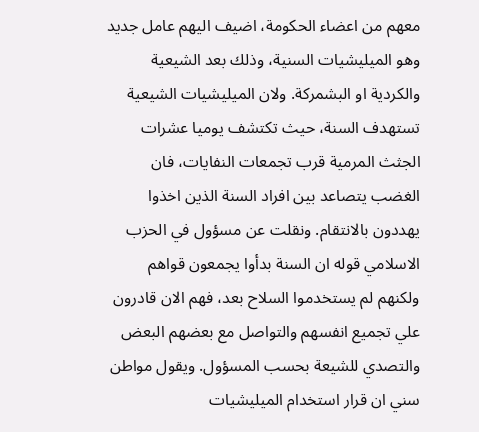معهم من اعضاء الحكومة، اضيف اليهم عامل جديد وهو الميليشيات السنية، وذلك بعد الشيعية والكردية او البشمركة. ولان الميليشيات الشيعية تستهدف السنة، حيث تكتشف يوميا عشرات الجثث المرمية قرب تجمعات النفايات، فان الغضب يتصاعد بين افراد السنة الذين اخذوا يهددون بالانتقام. ونقلت عن مسؤول في الحزب الاسلامي قوله ان السنة بدأوا يجمعون قواهم ولكنهم لم يستخدموا السلاح بعد، فهم الان قادرون علي تجميع انفسهم والتواصل مع بعضهم البعض والتصدي للشيعة بحسب المسؤول. ويقول مواطن سني ان قرار استخدام الميليشيات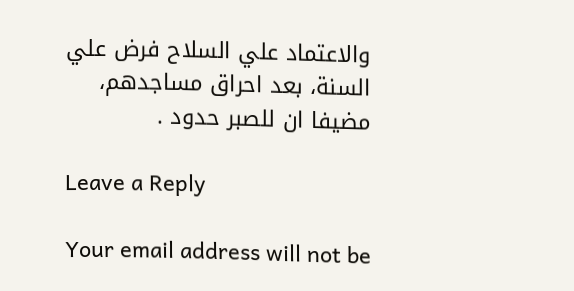والاعتماد علي السلاح فرض علي السنة، بعد احراق مساجدهم، مضيفا ان للصبر حدود .

Leave a Reply

Your email address will not be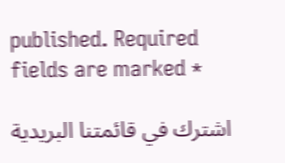published. Required fields are marked *

اشترك في قائمتنا البريدية